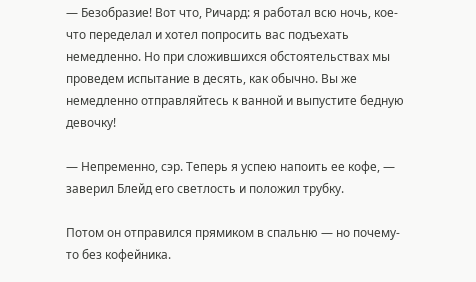— Безобразие! Вот что, Ричард: я работал всю ночь, кое-что переделал и хотел попросить вас подъехать немедленно. Но при сложившихся обстоятельствах мы проведем испытание в десять, как обычно. Вы же немедленно отправляйтесь к ванной и выпустите бедную девочку!

— Непременно, сэр. Теперь я успею напоить ее кофе, — заверил Блейд его светлость и положил трубку.

Потом он отправился прямиком в спальню — но почему-то без кофейника.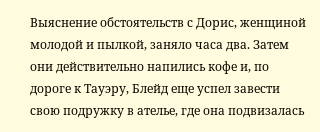Выяснение обстоятельств с Дорис, женщиной молодой и пылкой, заняло часа два. Затем они действительно напились кофе и, по дороге к Тауэру, Блейд еще успел завести свою подружку в ателье, где она подвизалась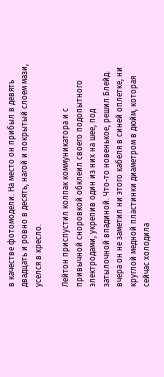в качестве фотомодели. На место он прибыл в девять двадцать и ровно в десять, нагой и покрытый слоем мази, уселся в кресло.

Лейтон приспустил колпак коммуникатора и с привычной сноровкой обклеил своего подопытного электродами, укрепив один из них на шее, под затылочной впадиной. Что-то новенькое, решил Блейд. вчера он не заметил ни этого кабеля в синей оплетке, ни круглой медной пластинки диаметром в дюйм, которая сейчас холодила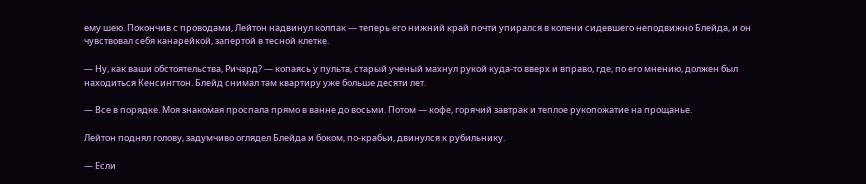ему шею. Покончив с проводами, Лейтон надвинул колпак — теперь его нижний край почти упирался в колени сидевшего неподвижно Блейда, и он чувствовал себя канарейкой, запертой в тесной клетке.

— Ну, как ваши обстоятельства, Ричард? — копаясь у пульта, старый ученый махнул рукой куда-то вверх и вправо, где, по его мнению, должен был находиться Кенсингтон. Блейд снимал там квартиру уже больше десяти лет.

— Все в порядке. Моя знакомая проспала прямо в ванне до восьми. Потом — кофе, горячий завтрак и теплое рукопожатие на прощанье.

Лейтон поднял голову, задумчиво оглядел Блейда и боком, по-крабьи, двинулся к рубильнику.

— Если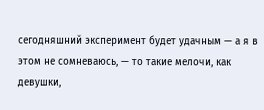сегодняшний эксперимент будет удачным — а я в этом не сомневаюсь, — то такие мелочи, как девушки,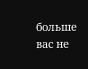больше вас не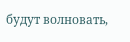будут волновать,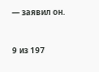— заявил он.



9 из 197